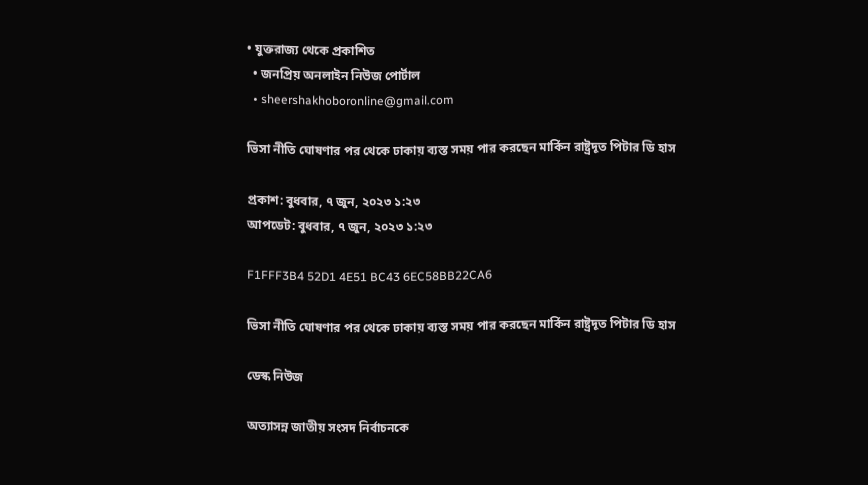• যুক্তরাজ্য থেকে প্রকাশিত
  • জনপ্রিয় অনলাইন নিউজ পোর্টাল
  • sheershakhoboronline@gmail.com

ভিসা নীতি ঘোষণার পর থেকে ঢাকায় ব্যস্ত সময় পার করছেন মার্কিন রাষ্ট্রদূত পিটার ডি হাস

প্রকাশ: বুধবার, ৭ জুন, ২০২৩ ১:২৩
আপডেট: বুধবার, ৭ জুন, ২০২৩ ১:২৩

F1FFF3B4 52D1 4E51 BC43 6EC58BB22CA6

ভিসা নীতি ঘোষণার পর থেকে ঢাকায় ব্যস্ত সময় পার করছেন মার্কিন রাষ্ট্রদূত পিটার ডি হাস

ডেস্ক নিউজ

অত্যাসন্ন জাতীয় সংসদ নির্বাচনকে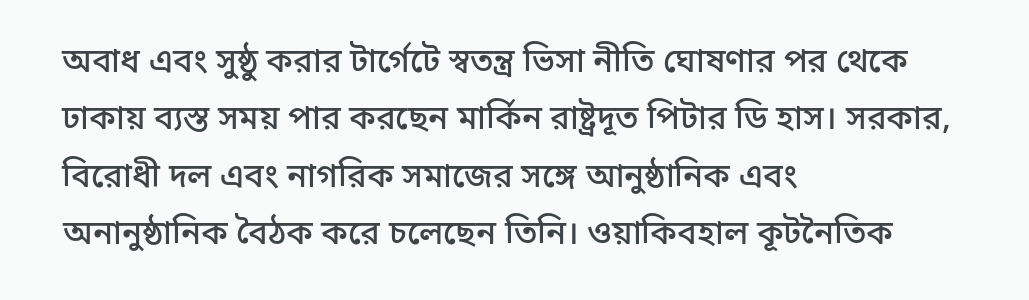অবাধ এবং সুষ্ঠু করার টার্গেটে স্বতন্ত্র ভিসা নীতি ঘোষণার পর থেকে ঢাকায় ব্যস্ত সময় পার করছেন মার্কিন রাষ্ট্রদূত পিটার ডি হাস। সরকার, বিরোধী দল এবং নাগরিক সমাজের সঙ্গে আনুষ্ঠানিক এবং অনানুষ্ঠানিক বৈঠক করে চলেছেন তিনি। ওয়াকিবহাল কূটনৈতিক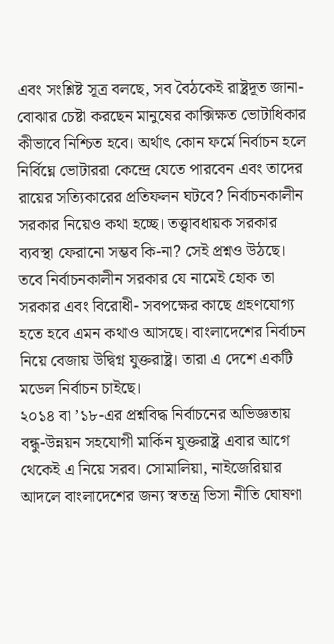এবং সংশ্লিষ্ট সূত্র বলছে, সব বৈঠকেই রাষ্ট্রদূত জানা-বোঝার চেষ্টা করছেন মানুষের কাক্সিক্ষত ভোটাধিকার কীভাবে নিশ্চিত হবে। অর্থাৎ কোন ফর্মে নির্বাচন হলে নির্বিঘ্নে ভোটাররা কেন্দ্রে যেতে পারবেন এবং তাদের রায়ের সত্যিকারের প্রতিফলন ঘটবে? নির্বাচনকালীন সরকার নিয়েও কথা হচ্ছে। তত্ত্বাবধায়ক সরকার ব্যবস্থা ফেরানো সম্ভব কি-না? সেই প্রশ্নও উঠছে। তবে নির্বাচনকালীন সরকার যে নামেই হোক তা সরকার এবং বিরোধী- সবপক্ষের কাছে গ্রহণযোগ্য হতে হবে এমন কথাও আসছে। বাংলাদেশের নির্বাচন নিয়ে বেজায় উদ্বিগ্ন যুক্তরাষ্ট্র। তারা এ দেশে একটি মডেল নির্বাচন চাইছে।
২০১৪ বা ’১৮-এর প্রশ্নবিদ্ধ নির্বাচনের অভিজ্ঞতায় বন্ধু-উন্নয়ন সহযোগী মার্কিন যুক্তরাষ্ট্র এবার আগে থেকেই এ নিয়ে সরব। সোমালিয়া, নাইজেরিয়ার আদলে বাংলাদেশের জন্য স্বতন্ত্র ভিসা নীতি ঘোষণা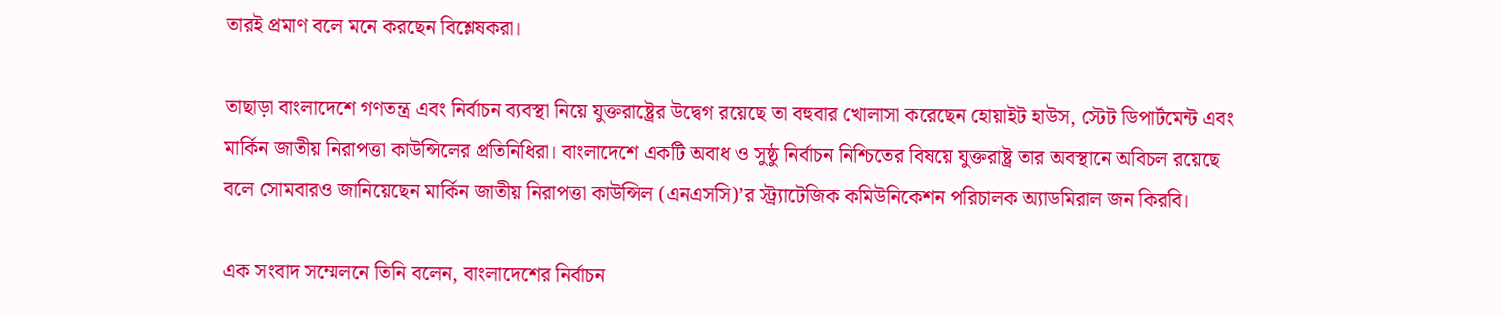তারই প্রমাণ বলে মনে করছেন বিশ্লেষকরা।

তাছাড়া বাংলাদেশে গণতন্ত্র এবং নির্বাচন ব্যবস্থা নিয়ে যুক্তরাষ্ট্রের উদ্বেগ রয়েছে তা বহুবার খোলাসা করেছেন হোয়াইট হাউস, স্টেট ডিপার্টমেন্ট এবং মার্কিন জাতীয় নিরাপত্তা কাউন্সিলের প্রতিনিধিরা। বাংলাদেশে একটি অবাধ ও সুষ্ঠু নির্বাচন নিশ্চিতের বিষয়ে যুক্তরাষ্ট্র তার অবস্থানে অবিচল রয়েছে বলে সোমবারও জানিয়েছেন মার্কিন জাতীয় নিরাপত্তা কাউন্সিল (এনএসসি)’র স্ট্র্যাটেজিক কমিউনিকেশন পরিচালক অ্যাডমিরাল জন কিরবি।

এক সংবাদ সম্মেলনে তিনি বলেন, বাংলাদেশের নির্বাচন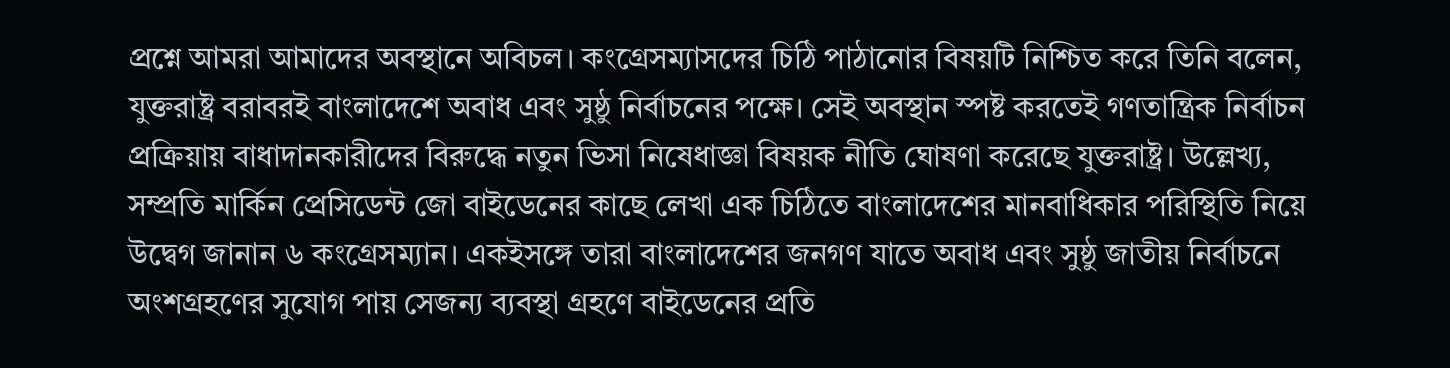প্রশ্নে আমরা আমাদের অবস্থানে অবিচল। কংগ্রেসম্যাসদের চিঠি পাঠানোর বিষয়টি নিশ্চিত করে তিনি বলেন, যুক্তরাষ্ট্র বরাবরই বাংলাদেশে অবাধ এবং সুষ্ঠু নির্বাচনের পক্ষে। সেই অবস্থান স্পষ্ট করতেই গণতান্ত্রিক নির্বাচন প্রক্রিয়ায় বাধাদানকারীদের বিরুদ্ধে নতুন ভিসা নিষেধাজ্ঞা বিষয়ক নীতি ঘোষণা করেছে যুক্তরাষ্ট্র। উল্লেখ্য, সম্প্রতি মার্কিন প্রেসিডেন্ট জো বাইডেনের কাছে লেখা এক চিঠিতে বাংলাদেশের মানবাধিকার পরিস্থিতি নিয়ে উদ্বেগ জানান ৬ কংগ্রেসম্যান। একইসঙ্গে তারা বাংলাদেশের জনগণ যাতে অবাধ এবং সুষ্ঠু জাতীয় নির্বাচনে অংশগ্রহণের সুযোগ পায় সেজন্য ব্যবস্থা গ্রহণে বাইডেনের প্রতি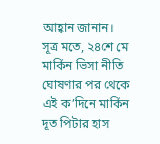আহ্বান জানান।
সূত্র মতে, ২৪শে মে মার্কিন ভিসা নীতি ঘোষণার পর থেকে এই ক’দিনে মার্কিন দূত পিটার হাস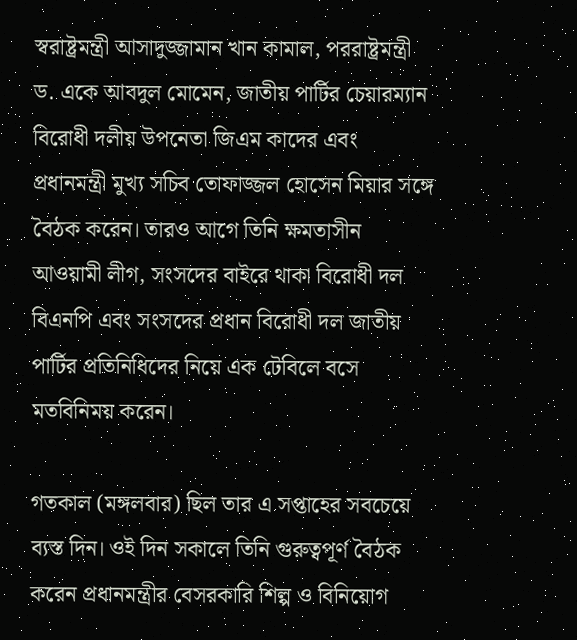স্বরাষ্ট্রমন্ত্রী আসাদুজ্জামান খান কামাল, পররাষ্ট্রমন্ত্রী ড. একে আবদুল মোমেন, জাতীয় পার্টির চেয়ারম্যান বিরোধী দলীয় উপনেতা জিএম কাদের এবং প্রধানমন্ত্রী মুখ্য সচিব তোফাজ্জল হোসেন মিয়ার সঙ্গে বৈঠক করেন। তারও আগে তিনি ক্ষমতাসীন আওয়ামী লীগ, সংসদের বাইরে থাকা বিরোধী দল বিএনপি এবং সংসদের প্রধান বিরোধী দল জাতীয় পার্টির প্রতিনিধিদের নিয়ে এক টেবিলে বসে মতবিনিময় করেন।

গতকাল (মঙ্গলবার) ছিল তার এ সপ্তাহের সবচেয়ে ব্যস্ত দিন। ওই দিন সকালে তিনি গুরুত্বপূর্ণ বৈঠক করেন প্রধানমন্ত্রীর বেসরকারি শিল্প ও বিনিয়োগ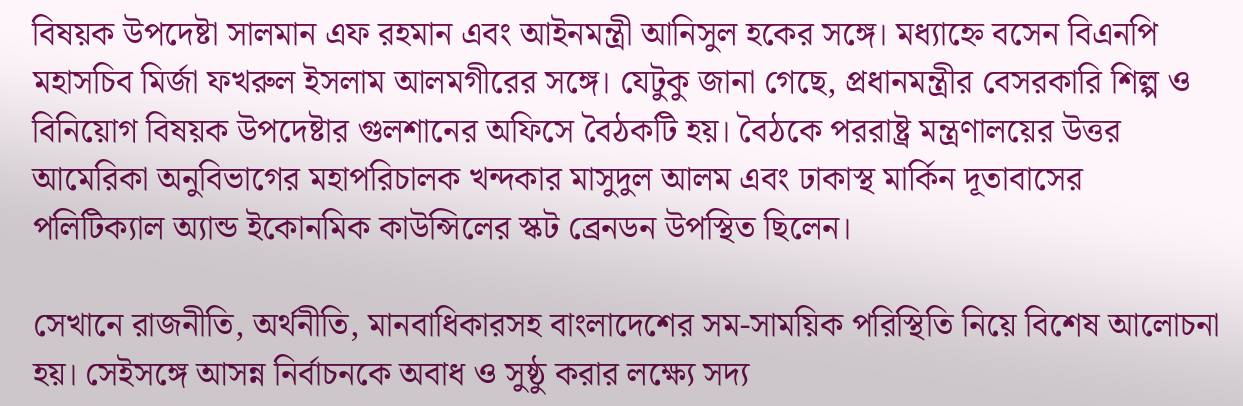বিষয়ক উপদেষ্টা সালমান এফ রহমান এবং আইনমন্ত্রী আনিসুল হকের সঙ্গে। মধ্যাহ্নে বসেন বিএনপি মহাসচিব মির্জা ফখরুল ইসলাম আলমগীরের সঙ্গে। যেটুকু জানা গেছে, প্রধানমন্ত্রীর বেসরকারি শিল্প ও বিনিয়োগ বিষয়ক উপদেষ্টার গুলশানের অফিসে বৈঠকটি হয়। বৈঠকে পররাষ্ট্র মন্ত্রণালয়ের উত্তর আমেরিকা অনুবিভাগের মহাপরিচালক খন্দকার মাসুদুল আলম এবং ঢাকাস্থ মার্কিন দূতাবাসের পলিটিক্যাল অ্যান্ড ইকোনমিক কাউন্সিলের স্কট ব্রেনডন উপস্থিত ছিলেন।

সেখানে রাজনীতি, অর্থনীতি, মানবাধিকারসহ বাংলাদেশের সম-সাময়িক পরিস্থিতি নিয়ে বিশেষ আলোচনা হয়। সেইসঙ্গে আসন্ন নির্বাচনকে অবাধ ও সুষ্ঠু করার লক্ষ্যে সদ্য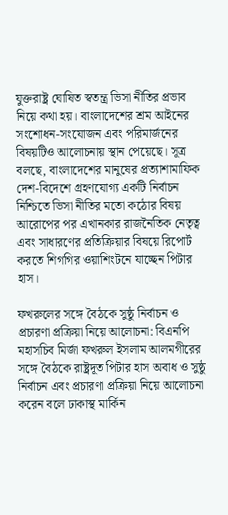যুক্তরাষ্ট্র ঘোষিত স্বতন্ত্র ভিসা নীতির প্রভাব নিয়ে কথা হয়। বাংলাদেশের শ্রম আইনের সংশোধন-সংযোজন এবং পরিমার্জনের বিষয়টিও আলোচনায় স্থান পেয়েছে। সূত্র বলছে, বাংলাদেশের মানুষের প্রত্যাশামাফিক দেশ-বিদেশে গ্রহণযোগ্য একটি নির্বাচন নিশ্চিতে ভিসা নীতির মতো কঠোর বিষয় আরোপের পর এখানকার রাজনৈতিক নেতৃত্ব এবং সাধারণের প্রতিক্রিয়ার বিষয়ে রিপোর্ট করতে শিগগির ওয়াশিংটনে যাচ্ছেন পিটার হাস।

ফখরুলের সঙ্গে বৈঠকে সুষ্ঠু নির্বাচন ও প্রচারণা প্রক্রিয়া নিয়ে আলোচনা: বিএনপি মহাসচিব মির্জা ফখরুল ইসলাম আলমগীরের সঙ্গে বৈঠকে রাষ্ট্রদূত পিটার হাস অবাধ ও সুষ্ঠু নির্বাচন এবং প্রচারণা প্রক্রিয়া নিয়ে আলোচনা করেন বলে ঢাকাস্থ মার্কিন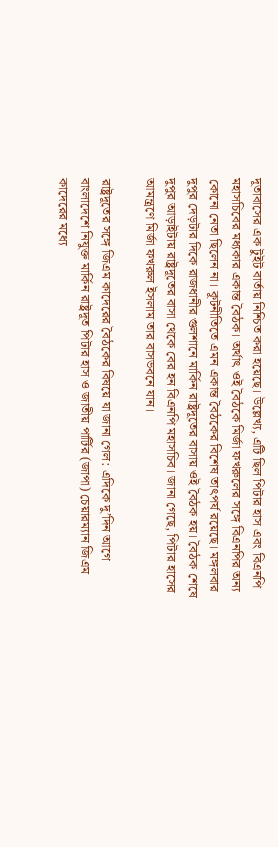দূতাবাসের এক টুইট বার্তায় নিশ্চিত করা হয়েছে। উল্লেখ্য, এটি ছিল পিটার হাস এবং বিএনপি মহাসচিবের মধ্যকার একান্ত বৈঠক। অর্থাৎ ওই বৈঠকে মির্জা ফখরুলের সঙ্গে বিএনপির অন্য কোনো নেতা ছিলেন না। কূটনীতিতে এমন একান্ত বৈঠকের বিশেষ তাৎপর্য রয়েছে। মঙ্গলবার দুপুর দেড়টার দিকে রাজধানীর গুলশানে মার্কিন রাষ্ট্রদূতের বাসায় ওই বৈঠক হয়। বৈঠক শেষে দুপুর আড়াইটায় রাষ্ট্রদূতের বাসা থেকে বের হন বিএনপি মহাসচিব। জানা গেছে, পিটার হাসের আমন্ত্রণে মির্জা ফখরুল ইসলাম তার বাসভবনে যান।

রাষ্ট্রদূতের সঙ্গে জিএম কাদেরের বৈঠকের বিষয়ে যা জানা গেল: এদিকে দু’দিন আগে বাংলাদেশে নিযুক্ত মার্কিন রাষ্ট্রদূত পিটার হাস ও জাতীয় পার্টির (জাপা) চেয়ারম্যান জিএম কাদেরের মধ্যে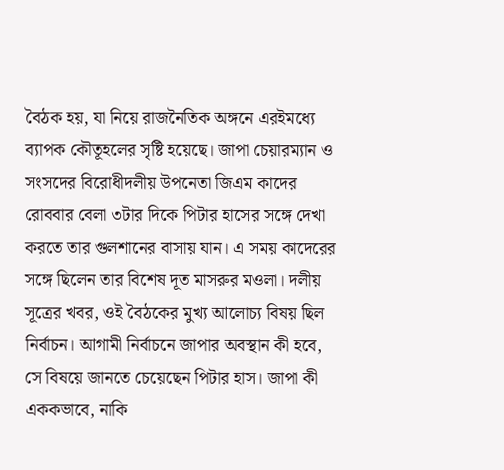বৈঠক হয়, যা নিয়ে রাজনৈতিক অঙ্গনে এরইমধ্যে ব্যাপক কৌতূহলের সৃষ্টি হয়েছে। জাপা চেয়ারম্যান ও সংসদের বিরোধীদলীয় উপনেতা জিএম কাদের রোববার বেলা ৩টার দিকে পিটার হাসের সঙ্গে দেখা করতে তার গুলশানের বাসায় যান। এ সময় কাদেরের সঙ্গে ছিলেন তার বিশেষ দূত মাসরুর মওলা। দলীয় সূত্রের খবর, ওই বৈঠকের মুখ্য আলোচ্য বিষয় ছিল নির্বাচন। আগামী নির্বাচনে জাপার অবস্থান কী হবে, সে বিষয়ে জানতে চেয়েছেন পিটার হাস। জাপা কী এককভাবে, নাকি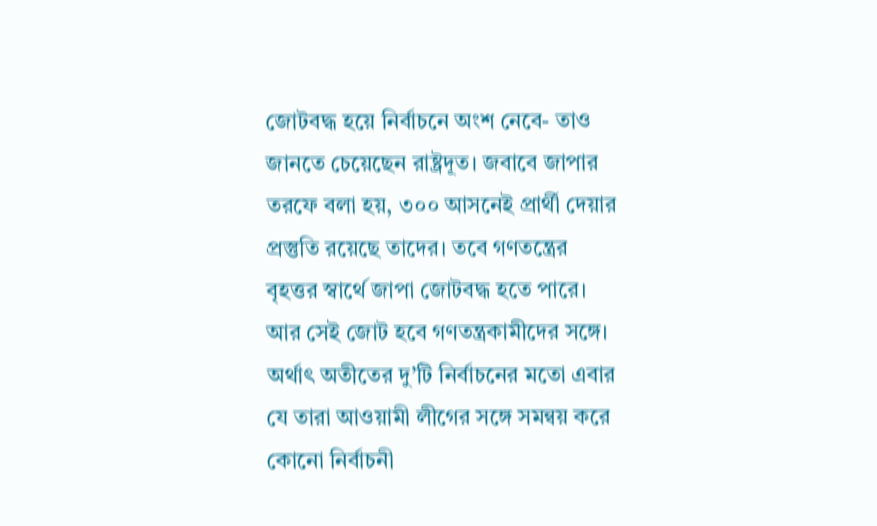জোটবদ্ধ হয়ে নির্বাচনে অংশ নেবে- তাও জানতে চেয়েছেন রাষ্ট্রদূত। জবাবে জাপার তরফে বলা হয়, ৩০০ আসনেই প্রার্থী দেয়ার প্রস্তুতি রয়েছে তাদের। তবে গণতন্ত্রের বৃহত্তর স্বার্থে জাপা জোটবদ্ধ হতে পারে। আর সেই জোট হবে গণতন্ত্রকামীদের সঙ্গে। অর্থাৎ অতীতের দু’টি নির্বাচনের মতো এবার যে তারা আওয়ামী লীগের সঙ্গে সমন্বয় করে কোনো নির্বাচনী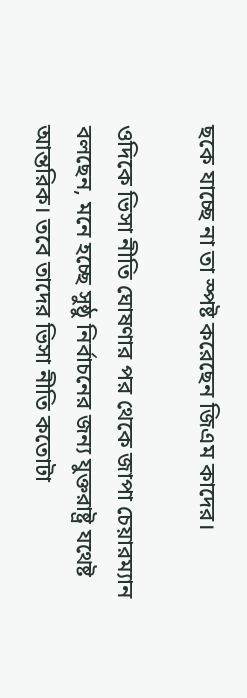ছকে যাচ্ছে না তা স্পষ্ট করেছেন জিএম কাদের।

ওদিকে ভিসা নীতি ঘোষণার পর থেকে জাপা চেয়ারম্যান বলছেন, মনে হচ্ছে সুষ্ঠু নির্বাচনের জন্য যুক্তরাষ্ট্র যথেষ্ট আন্তরিক। তবে তাদের ভিসা নীতি কতোটা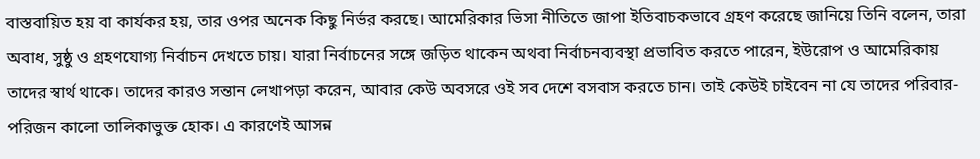বাস্তবায়িত হয় বা কার্যকর হয়, তার ওপর অনেক কিছু নির্ভর করছে। আমেরিকার ভিসা নীতিতে জাপা ইতিবাচকভাবে গ্রহণ করেছে জানিয়ে তিনি বলেন, তারা অবাধ, সুষ্ঠু ও গ্রহণযোগ্য নির্বাচন দেখতে চায়। যারা নির্বাচনের সঙ্গে জড়িত থাকেন অথবা নির্বাচনব্যবস্থা প্রভাবিত করতে পারেন, ইউরোপ ও আমেরিকায় তাদের স্বার্থ থাকে। তাদের কারও সন্তান লেখাপড়া করেন, আবার কেউ অবসরে ওই সব দেশে বসবাস করতে চান। তাই কেউই চাইবেন না যে তাদের পরিবার-পরিজন কালো তালিকাভুক্ত হোক। এ কারণেই আসন্ন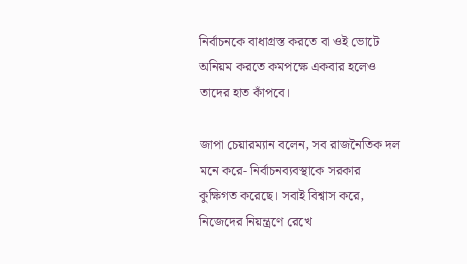নির্বাচনকে বাধাগ্রস্ত করতে বা ওই ভোটে অনিয়ম করতে কমপক্ষে একবার হলেও তাদের হাত কাঁপবে।

জাপা চেয়ারম্যান বলেন, সব রাজনৈতিক দল মনে করে- নির্বাচনব্যবস্থাকে সরকার কুক্ষিগত করেছে। সবাই বিশ্বাস করে, নিজেদের নিয়ন্ত্রণে রেখে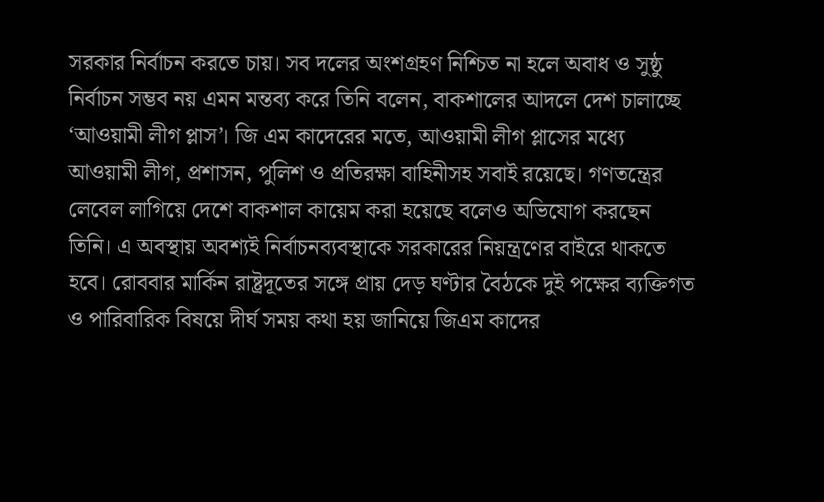সরকার নির্বাচন করতে চায়। সব দলের অংশগ্রহণ নিশ্চিত না হলে অবাধ ও সুষ্ঠু নির্বাচন সম্ভব নয় এমন মন্তব্য করে তিনি বলেন, বাকশালের আদলে দেশ চালাচ্ছে ‘আওয়ামী লীগ প্লাস’। জি এম কাদেরের মতে, আওয়ামী লীগ প্লাসের মধ্যে আওয়ামী লীগ, প্রশাসন, পুলিশ ও প্রতিরক্ষা বাহিনীসহ সবাই রয়েছে। গণতন্ত্রের লেবেল লাগিয়ে দেশে বাকশাল কায়েম করা হয়েছে বলেও অভিযোগ করছেন তিনি। এ অবস্থায় অবশ্যই নির্বাচনব্যবস্থাকে সরকারের নিয়ন্ত্রণের বাইরে থাকতে হবে। রোববার মার্কিন রাষ্ট্রদূতের সঙ্গে প্রায় দেড় ঘণ্টার বৈঠকে দুই পক্ষের ব্যক্তিগত ও পারিবারিক বিষয়ে দীর্ঘ সময় কথা হয় জানিয়ে জিএম কাদের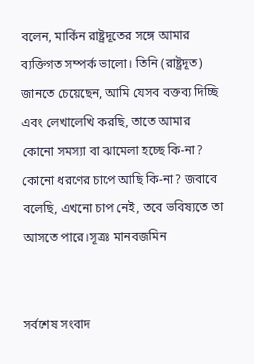বলেন, মার্কিন রাষ্ট্রদূতের সঙ্গে আমার ব্যক্তিগত সম্পর্ক ভালো। তিনি (রাষ্ট্রদূত) জানতে চেয়েছেন, আমি যেসব বক্তব্য দিচ্ছি এবং লেখালেখি করছি, তাতে আমার কোনো সমস্যা বা ঝামেলা হচ্ছে কি-না? কোনো ধরণের চাপে আছি কি-না? জবাবে বলেছি, এখনো চাপ নেই, তবে ভবিষ্যতে তা আসতে পারে।সূত্রঃ মানবজমিন


সর্বশেষ সংবাদ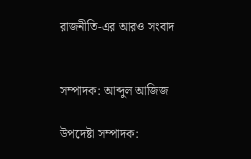রাজনীতি-এর আরও সংবাদ


সম্পাদক: আব্দুল আজিজ

উপদেষ্টা সম্পাদক: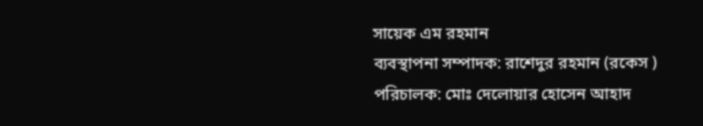সায়েক এম রহমান
ব্যবস্থাপনা সম্পাদক: রাশেদুর রহমান (রকেস )
পরিচালক: মোঃ দেলোয়ার হোসেন আহাদ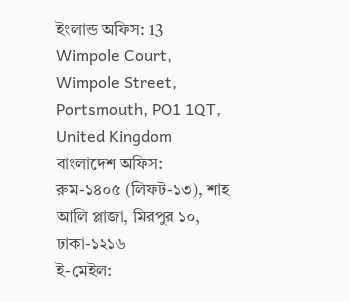ইংলান্ড অফিস: 13 Wimpole Court, Wimpole Street, Portsmouth, PO1 1QT, United Kingdom
বাংলাদেশ অফিস: রুম-১৪০৫ (লিফট-১৩), শাহ আলি প্লাজা, মিরপুর ১০, ঢাকা-১২১৬
ই-মেইল: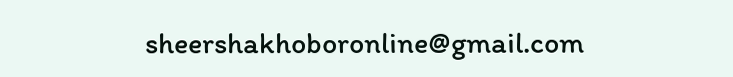sheershakhoboronline@gmail.com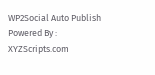WP2Social Auto Publish Powered By : XYZScripts.com